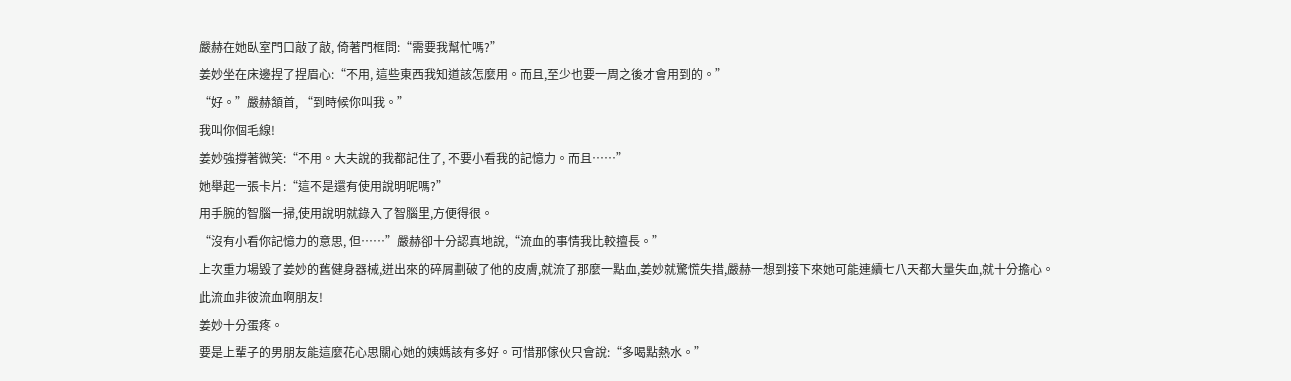嚴赫在她臥室門口敲了敲, 倚著門框問:“需要我幫忙嗎?”
姜妙坐在床邊捏了捏眉心:“不用, 這些東西我知道該怎麼用。而且,至少也要一周之後才會用到的。”
“好。”嚴赫頷首, “到時候你叫我。”
我叫你個毛線!
姜妙強撐著微笑:“不用。大夫說的我都記住了, 不要小看我的記憶力。而且……”
她舉起一張卡片:“這不是還有使用說明呢嗎?”
用手腕的智腦一掃,使用說明就錄入了智腦里,方便得很。
“沒有小看你記憶力的意思, 但……”嚴赫卻十分認真地說,“流血的事情我比較擅長。”
上次重力場毀了姜妙的舊健身器械,迸出來的碎屑劃破了他的皮膚,就流了那麼一點血,姜妙就驚慌失措,嚴赫一想到接下來她可能連續七八天都大量失血,就十分擔心。
此流血非彼流血啊朋友!
姜妙十分蛋疼。
要是上輩子的男朋友能這麼花心思關心她的姨媽該有多好。可惜那傢伙只會說:“多喝點熱水。”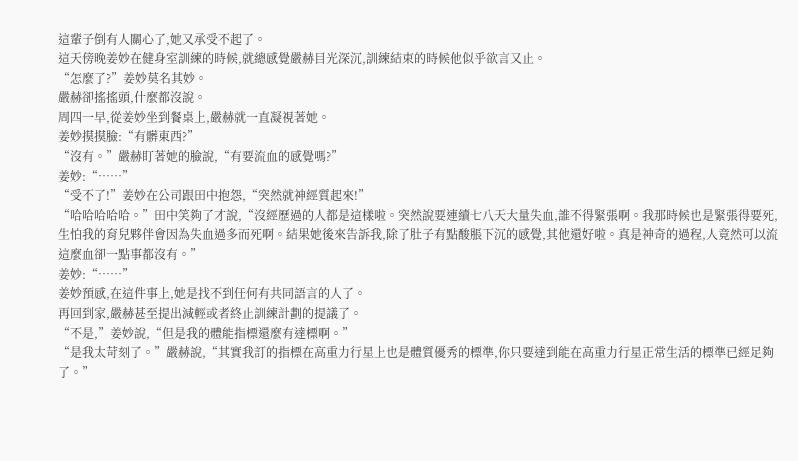這輩子倒有人關心了,她又承受不起了。
這天傍晚姜妙在健身室訓練的時候,就總感覺嚴赫目光深沉,訓練結束的時候他似乎欲言又止。
“怎麼了?”姜妙莫名其妙。
嚴赫卻搖搖頭,什麼都沒說。
周四一早,從姜妙坐到餐桌上,嚴赫就一直凝視著她。
姜妙摸摸臉:“有髒東西?”
“沒有。”嚴赫盯著她的臉說,“有要流血的感覺嗎?”
姜妙:“……”
“受不了!”姜妙在公司跟田中抱怨,“突然就神經質起來!”
“哈哈哈哈哈。”田中笑夠了才說,“沒經歷過的人都是這樣啦。突然說要連續七八天大量失血,誰不得緊張啊。我那時候也是緊張得要死,生怕我的育兒夥伴會因為失血過多而死啊。結果她後來告訴我,除了肚子有點酸脹下沉的感覺,其他還好啦。真是神奇的過程,人竟然可以流這麼血卻一點事都沒有。”
姜妙:“……”
姜妙預感,在這件事上,她是找不到任何有共同語言的人了。
再回到家,嚴赫甚至提出減輕或者終止訓練計劃的提議了。
“不是,”姜妙說,“但是我的體能指標還麼有達標啊。”
“是我太苛刻了。”嚴赫說,“其實我訂的指標在高重力行星上也是體質優秀的標準,你只要達到能在高重力行星正常生活的標準已經足夠了。”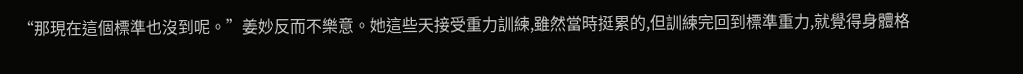“那現在這個標準也沒到呢。”姜妙反而不樂意。她這些天接受重力訓練,雖然當時挺累的,但訓練完回到標準重力,就覺得身體格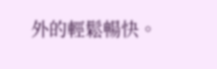外的輕鬆暢快。